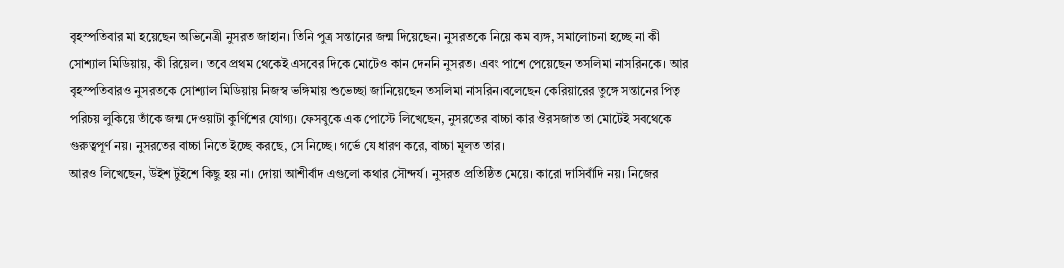বৃহস্পতিবার মা হয়েছেন অভিনেত্রী নুসরত জাহান। তিনি পুত্র সন্তানের জন্ম দিয়েছেন। নুসরতকে নিয়ে কম ব্যঙ্গ, সমালোচনা হচ্ছে না কী সোশ্যাল মিডিয়ায়, কী রিয়েল। তবে প্রথম থেকেই এসবের দিকে মোটেও কান দেননি নুসরত। এবং পাশে পেয়েছেন তসলিমা নাসরিনকে। আর বৃহস্পতিবারও নুসরতকে সোশ্যাল মিডিয়ায় নিজস্ব ভঙ্গিমায় শুভেচ্ছা জানিয়েছেন তসলিমা নাসরিন।বলেছেন কেরিয়ারের তুঙ্গে সন্তানের পিতৃ পরিচয় লুকিয়ে তাঁকে জন্ম দেওয়াটা কুর্ণিশের যোগ্য। ফেসবুকে এক পোস্টে লিখেছেন, নুসরতের বাচ্চা কার ঔরসজাত তা মোটেই সবথেকে গুরুত্বপূর্ণ নয়। নুসরতের বাচ্চা নিতে ইচ্ছে করছে, সে নিচ্ছে। গর্ভে যে ধারণ করে, বাচ্চা মূলত তার।
আরও লিখেছেন, উইশ টুইশে কিছু হয় না। দোয়া আশীর্বাদ এগুলো কথার সৌন্দর্য। নুসরত প্রতিষ্ঠিত মেয়ে। কারো দাসিবাঁদি নয়। নিজের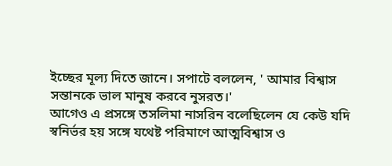ইচ্ছের মূল্য দিতে জানে। সপাটে বললেন, ' আমার বিশ্বাস সন্তানকে ভাল মানুষ করবে নুসরত।'
আগেও এ প্রসঙ্গে তসলিমা নাসরিন বলেছিলেন যে কেউ যদি স্বনির্ভর হয় সঙ্গে যথেষ্ট পরিমাণে আত্মবিশ্বাস ও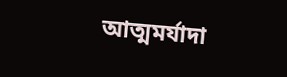আত্মমর্যাদা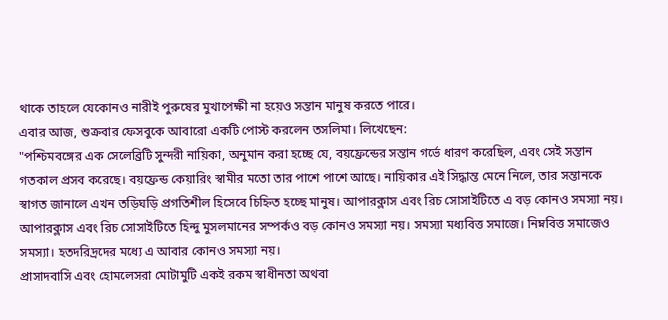থাকে তাহলে যেকোনও নারীই পুরুষের মুখাপেক্ষী না হয়েও সন্তান মানুষ করতে পারে।
এবার আজ, শুক্রবার ফেসবুকে আবারো একটি পোস্ট করলেন তসলিমা। লিখেছেন:
"পশ্চিমবঙ্গের এক সেলেব্রিটি সুন্দরী নায়িকা, অনুমান করা হচ্ছে যে, বয়ফ্রেন্ডের সন্তান গর্ভে ধারণ করেছিল, এবং সেই সন্তান গতকাল প্রসব করেছে। বয়ফ্রেন্ড কেয়ারিং স্বামীর মতো তার পাশে পাশে আছে। নায়িকার এই সিদ্ধান্ত মেনে নিলে, তার সন্তানকে স্বাগত জানালে এখন তড়িঘড়ি প্রগতিশীল হিসেবে চিহ্নিত হচ্ছে মানুষ। আপারক্লাস এবং রিচ সোসাইটিতে এ বড় কোনও সমস্যা নয়। আপারক্লাস এবং রিচ সোসাইটিতে হিন্দু মুসলমানের সম্পর্কও বড় কোনও সমস্যা নয়। সমস্যা মধ্যবিত্ত সমাজে। নিম্নবিত্ত সমাজেও সমস্যা। হতদরিদ্রদের মধ্যে এ আবার কোনও সমস্যা নয়।
প্রাসাদবাসি এবং হোমলেসরা মোটামুটি একই রকম স্বাধীনতা অথবা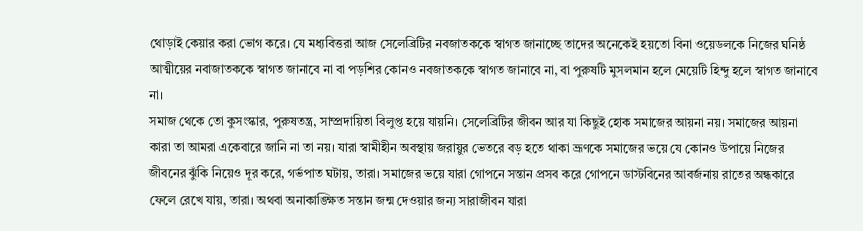থোড়াই কেয়ার করা ভোগ করে। যে মধ্যবিত্তরা আজ সেলেব্রিটির নবজাতককে স্বাগত জানাচ্ছে তাদের অনেকেই হয়তো বিনা ওয়েডলকে নিজের ঘনিষ্ঠ আত্মীয়ের নবাজাতককে স্বাগত জানাবে না বা পড়শির কোনও নবজাতককে স্বাগত জানাবে না, বা পুরুষটি মুসলমান হলে মেয়েটি হিন্দু হলে স্বাগত জানাবে না।
সমাজ থেকে তো কুসংস্কার, পুরুষতন্ত্র, সাম্প্রদায়িতা বিলুপ্ত হয়ে যায়নি। সেলেব্রিটির জীবন আর যা কিছুই হোক সমাজের আয়না নয়। সমাজের আয়না কারা তা আমরা একেবারে জানি না তা নয়। যারা স্বামীহীন অবস্থায় জরায়ুর ভেতরে বড় হতে থাকা ভ্রূণকে সমাজের ভয়ে যে কোনও উপায়ে নিজের জীবনের ঝুঁকি নিয়েও দূর করে, গর্ভপাত ঘটায়, তারা। সমাজের ভয়ে যারা গোপনে সন্তান প্রসব করে গোপনে ডাস্টবিনের আবর্জনায় রাতের অন্ধকারে ফেলে রেখে যায়, তারা। অথবা অনাকাঙ্ক্ষিত সন্তান জন্ম দেওয়ার জন্য সারাজীবন যারা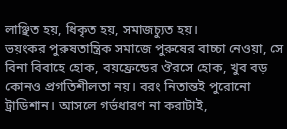লাঞ্ছিত হয়, ধিকৃত হয়, সমাজচ্যুত হয়।
ভয়ংকর পুরুষতান্ত্রিক সমাজে পুরুষের বাচ্চা নেওয়া, সে বিনা বিবাহে হোক, বয়ফ্রেন্ডের ঔরসে হোক, খুব বড় কোনও প্রগতিশীলতা নয়। বরং নিতান্তই পুরোনো ট্রাডিশান। আসলে গর্ভধারণ না করাটাই,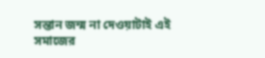সন্তান জন্ম না দেওয়াটাই এই সমাজের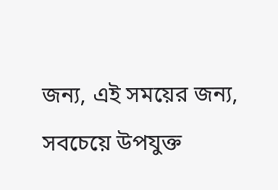জন্য, এই সময়ের জন্য, সবচেয়ে উপযুক্ত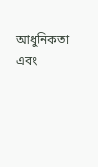আধুনিকতা এবং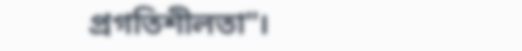প্রগতিশীলতা"।